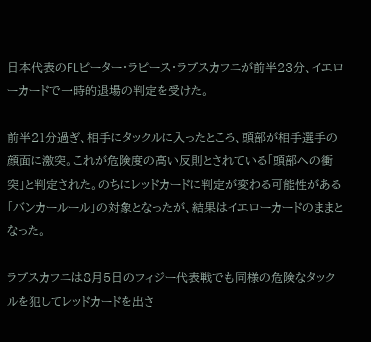日本代表のFLピーター・ラピース・ラブスカフニが前半23分、イエローカードで一時的退場の判定を受けた。

前半21分過ぎ、相手にタックルに入ったところ、頭部が相手選手の顔面に激突。これが危険度の高い反則とされている「頭部への衝突」と判定された。のちにレッドカードに判定が変わる可能性がある「バンカールール」の対象となったが、結果はイエローカードのままとなった。

ラブスカフニは8月5日のフィジー代表戦でも同様の危険なタックルを犯してレッドカードを出さ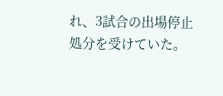れ、3試合の出場停止処分を受けていた。